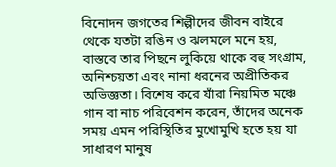বিনোদন জগতের শিল্পীদের জীবন বাইরে থেকে যতটা রঙিন ও ঝলমলে মনে হয়, বাস্তবে তার পিছনে লুকিয়ে থাকে বহু সংগ্রাম, অনিশ্চয়তা এবং নানা ধরনের অপ্রীতিকর অভিজ্ঞতা। বিশেষ করে যাঁরা নিয়মিত মঞ্চে গান বা নাচ পরিবেশন করেন, তাঁদের অনেক সময় এমন পরিস্থিতির মুখোমুখি হতে হয় যা সাধারণ মানুষ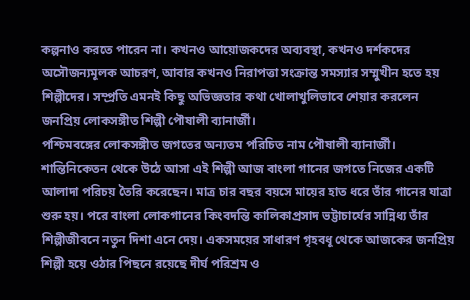কল্পনাও করতে পারেন না। কখনও আয়োজকদের অব্যবস্থা, কখনও দর্শকদের অসৌজন্যমূলক আচরণ, আবার কখনও নিরাপত্তা সংক্রান্ত সমস্যার সম্মুখীন হতে হয় শিল্পীদের। সম্প্রতি এমনই কিছু অভিজ্ঞতার কথা খোলাখুলিভাবে শেয়ার করলেন জনপ্রিয় লোকসঙ্গীত শিল্পী পৌষালী ব্যানার্জী।
পশ্চিমবঙ্গের লোকসঙ্গীত জগতের অন্যতম পরিচিত নাম পৌষালী ব্যানার্জী। শান্তিনিকেতন থেকে উঠে আসা এই শিল্পী আজ বাংলা গানের জগতে নিজের একটি আলাদা পরিচয় তৈরি করেছেন। মাত্র চার বছর বয়সে মায়ের হাত ধরে তাঁর গানের যাত্রা শুরু হয়। পরে বাংলা লোকগানের কিংবদন্তি কালিকাপ্রসাদ ভট্টাচার্যের সান্নিধ্য তাঁর শিল্পীজীবনে নতুন দিশা এনে দেয়। একসময়ের সাধারণ গৃহবধূ থেকে আজকের জনপ্রিয় শিল্পী হয়ে ওঠার পিছনে রয়েছে দীর্ঘ পরিশ্রম ও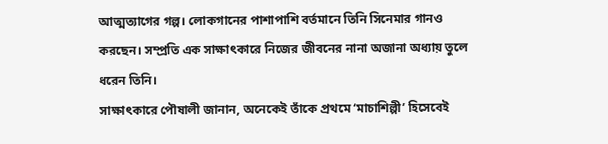আত্মত্যাগের গল্প। লোকগানের পাশাপাশি বর্তমানে তিনি সিনেমার গানও করছেন। সম্প্রতি এক সাক্ষাৎকারে নিজের জীবনের নানা অজানা অধ্যায় তুলে ধরেন তিনি।
সাক্ষাৎকারে পৌষালী জানান, অনেকেই তাঁকে প্রথমে ‘মাচাশিল্পী’ হিসেবেই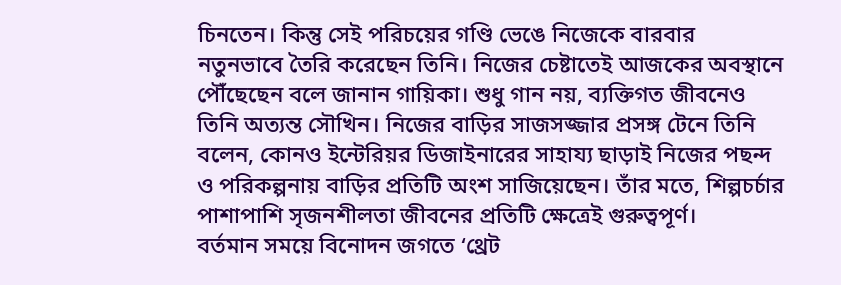চিনতেন। কিন্তু সেই পরিচয়ের গণ্ডি ভেঙে নিজেকে বারবার নতুনভাবে তৈরি করেছেন তিনি। নিজের চেষ্টাতেই আজকের অবস্থানে পৌঁছেছেন বলে জানান গায়িকা। শুধু গান নয়, ব্যক্তিগত জীবনেও তিনি অত্যন্ত সৌখিন। নিজের বাড়ির সাজসজ্জার প্রসঙ্গ টেনে তিনি বলেন, কোনও ইন্টেরিয়র ডিজাইনারের সাহায্য ছাড়াই নিজের পছন্দ ও পরিকল্পনায় বাড়ির প্রতিটি অংশ সাজিয়েছেন। তাঁর মতে, শিল্পচর্চার পাশাপাশি সৃজনশীলতা জীবনের প্রতিটি ক্ষেত্রেই গুরুত্বপূর্ণ।
বর্তমান সময়ে বিনোদন জগতে ‘থ্রেট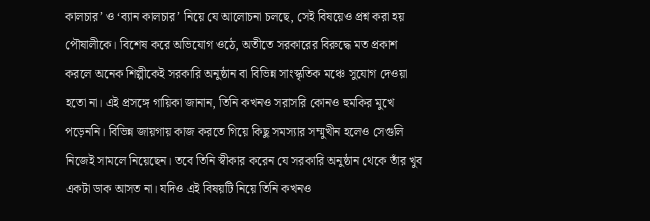কালচার’ ও ‘ব্যান কালচার’ নিয়ে যে আলোচনা চলছে, সেই বিষয়েও প্রশ্ন করা হয় পৌষালীকে। বিশেষ করে অভিযোগ ওঠে, অতীতে সরকারের বিরুদ্ধে মত প্রকাশ করলে অনেক শিল্পীকেই সরকারি অনুষ্ঠান বা বিভিন্ন সাংস্কৃতিক মঞ্চে সুযোগ দেওয়া হতো না। এই প্রসঙ্গে গায়িকা জানান, তিনি কখনও সরাসরি কোনও হুমকির মুখে পড়েননি। বিভিন্ন জায়গায় কাজ করতে গিয়ে কিছু সমস্যার সম্মুখীন হলেও সেগুলি নিজেই সামলে নিয়েছেন। তবে তিনি স্বীকার করেন যে সরকারি অনুষ্ঠান থেকে তাঁর খুব একটা ডাক আসত না। যদিও এই বিষয়টি নিয়ে তিনি কখনও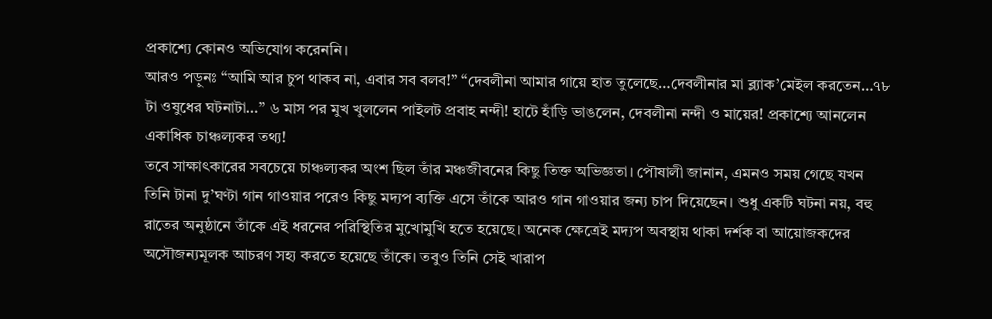প্রকাশ্যে কোনও অভিযোগ করেননি।
আরও পড়ুনঃ “আমি আর চুপ থাকব না, এবার সব বলব!” “দেবলীনা আমার গায়ে হাত তুলেছে…দেবলীনার মা ব্ল্যাক’মেইল করতেন…৭৮ টা ওষুধের ঘটনাটা…” ৬ মাস পর মুখ খুললেন পাইলট প্রবাহ নন্দী! হাটে হাঁড়ি ভাঙলেন, দেবলীনা নন্দী ও মায়ের! প্রকাশ্যে আনলেন একাধিক চাঞ্চল্যকর তথ্য!
তবে সাক্ষাৎকারের সবচেয়ে চাঞ্চল্যকর অংশ ছিল তাঁর মঞ্চজীবনের কিছু তিক্ত অভিজ্ঞতা। পৌষালী জানান, এমনও সময় গেছে যখন তিনি টানা দু’ঘণ্টা গান গাওয়ার পরেও কিছু মদ্যপ ব্যক্তি এসে তাঁকে আরও গান গাওয়ার জন্য চাপ দিয়েছেন। শুধু একটি ঘটনা নয়, বহু রাতের অনুষ্ঠানে তাঁকে এই ধরনের পরিস্থিতির মুখোমুখি হতে হয়েছে। অনেক ক্ষেত্রেই মদ্যপ অবস্থায় থাকা দর্শক বা আয়োজকদের অসৌজন্যমূলক আচরণ সহ্য করতে হয়েছে তাঁকে। তবুও তিনি সেই খারাপ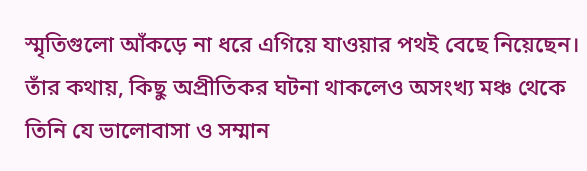স্মৃতিগুলো আঁকড়ে না ধরে এগিয়ে যাওয়ার পথই বেছে নিয়েছেন। তাঁর কথায়, কিছু অপ্রীতিকর ঘটনা থাকলেও অসংখ্য মঞ্চ থেকে তিনি যে ভালোবাসা ও সম্মান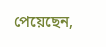পেয়েছেন,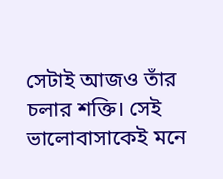সেটাই আজও তাঁর চলার শক্তি। সেই ভালোবাসাকেই মনে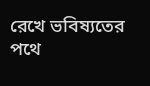রেখে ভবিষ্যতের পথে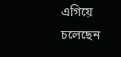এগিয়ে চলেছেন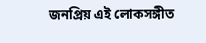জনপ্রিয় এই লোকসঙ্গীত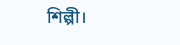শিল্পী।